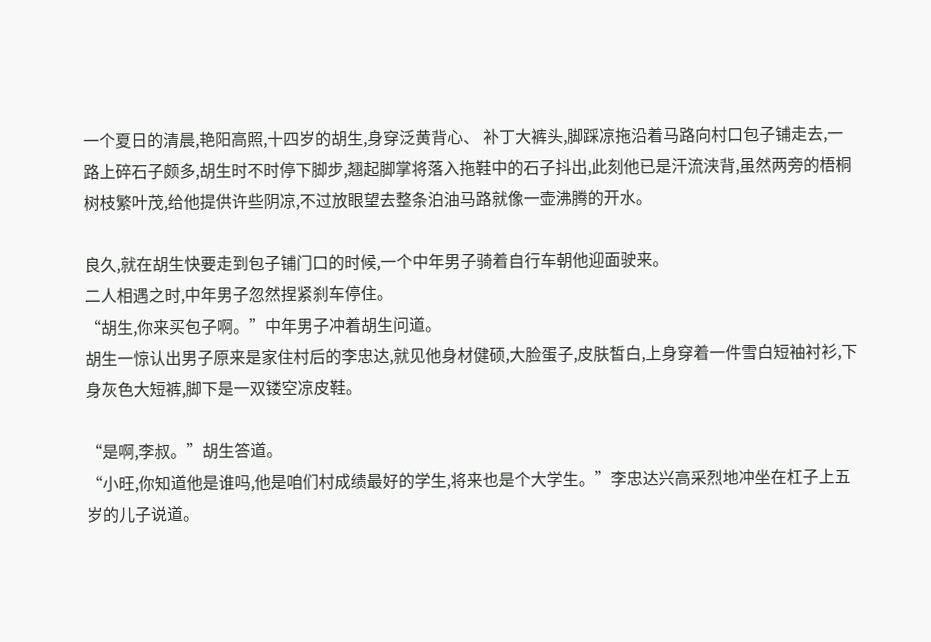一个夏日的清晨,艳阳高照,十四岁的胡生,身穿泛黄背心、 补丁大裤头,脚踩凉拖沿着马路向村口包子铺走去,一路上碎石子颇多,胡生时不时停下脚步,翘起脚掌将落入拖鞋中的石子抖出,此刻他已是汗流浃背,虽然两旁的梧桐树枝繁叶茂,给他提供许些阴凉,不过放眼望去整条泊油马路就像一壶沸腾的开水。

良久,就在胡生快要走到包子铺门口的时候,一个中年男子骑着自行车朝他迎面驶来。
二人相遇之时,中年男子忽然捏紧刹车停住。
“胡生,你来买包子啊。”中年男子冲着胡生问道。
胡生一惊认出男子原来是家住村后的李忠达,就见他身材健硕,大脸蛋子,皮肤皙白,上身穿着一件雪白短袖衬衫,下身灰色大短裤,脚下是一双镂空凉皮鞋。

“是啊,李叔。”胡生答道。
“小旺,你知道他是谁吗,他是咱们村成绩最好的学生,将来也是个大学生。”李忠达兴高采烈地冲坐在杠子上五岁的儿子说道。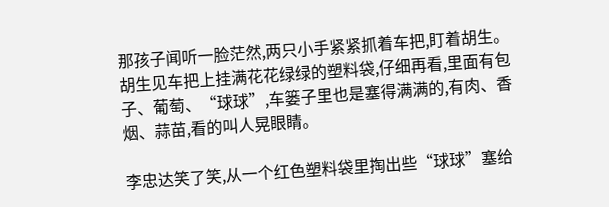那孩子闻听一脸茫然,两只小手紧紧抓着车把,盯着胡生。
胡生见车把上挂满花花绿绿的塑料袋,仔细再看,里面有包子、葡萄、“球球”,车篓子里也是塞得满满的,有肉、香烟、蒜苗,看的叫人晃眼睛。

李忠达笑了笑,从一个红色塑料袋里掏出些“球球”塞给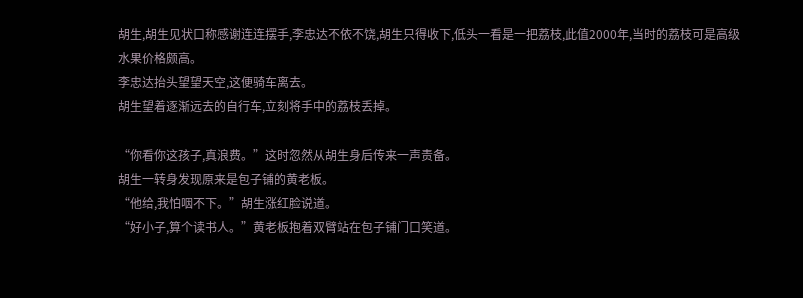胡生,胡生见状口称感谢连连摆手,李忠达不依不饶,胡生只得收下,低头一看是一把荔枝,此值2000年,当时的荔枝可是高级水果价格颇高。
李忠达抬头望望天空,这便骑车离去。
胡生望着逐渐远去的自行车,立刻将手中的荔枝丢掉。

“你看你这孩子,真浪费。”这时忽然从胡生身后传来一声责备。
胡生一转身发现原来是包子铺的黄老板。
“他给,我怕咽不下。”胡生涨红脸说道。
“好小子,算个读书人。”黄老板抱着双臂站在包子铺门口笑道。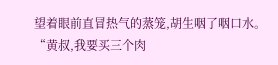望着眼前直冒热气的蒸笼,胡生咽了咽口水。
“黄叔,我要买三个肉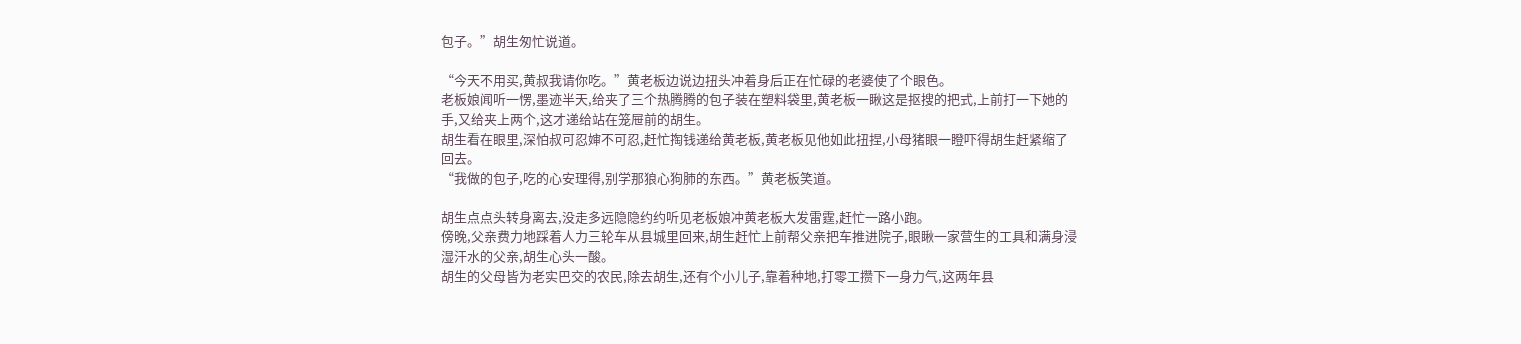包子。”胡生匆忙说道。

“今天不用买,黄叔我请你吃。”黄老板边说边扭头冲着身后正在忙碌的老婆使了个眼色。
老板娘闻听一愣,墨迹半天,给夹了三个热腾腾的包子装在塑料袋里,黄老板一瞅这是抠搜的把式,上前打一下她的手,又给夹上两个,这才递给站在笼屉前的胡生。
胡生看在眼里,深怕叔可忍婶不可忍,赶忙掏钱递给黄老板,黄老板见他如此扭捏,小母猪眼一瞪吓得胡生赶紧缩了回去。
“我做的包子,吃的心安理得,别学那狼心狗肺的东西。”黄老板笑道。

胡生点点头转身离去,没走多远隐隐约约听见老板娘冲黄老板大发雷霆,赶忙一路小跑。
傍晚,父亲费力地踩着人力三轮车从县城里回来,胡生赶忙上前帮父亲把车推进院子,眼瞅一家营生的工具和满身浸湿汗水的父亲,胡生心头一酸。
胡生的父母皆为老实巴交的农民,除去胡生,还有个小儿子,靠着种地,打零工攒下一身力气,这两年县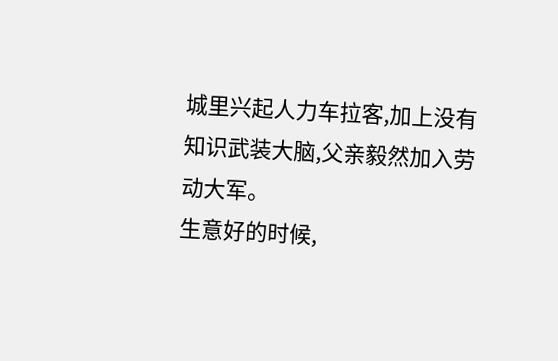城里兴起人力车拉客,加上没有知识武装大脑,父亲毅然加入劳动大军。
生意好的时候,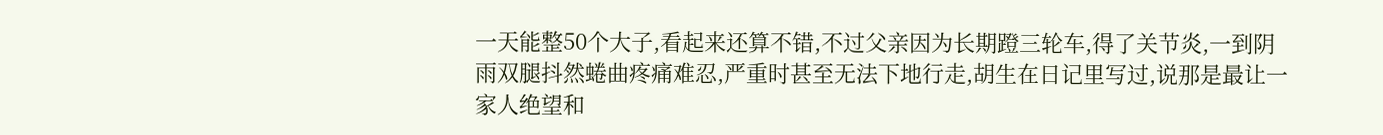一天能整50个大子,看起来还算不错,不过父亲因为长期蹬三轮车,得了关节炎,一到阴雨双腿抖然蜷曲疼痛难忍,严重时甚至无法下地行走,胡生在日记里写过,说那是最让一家人绝望和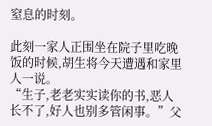窒息的时刻。

此刻一家人正围坐在院子里吃晚饭的时候,胡生将今天遭遇和家里人一说。
“生子,老老实实读你的书,恶人长不了,好人也别多管闲事。”父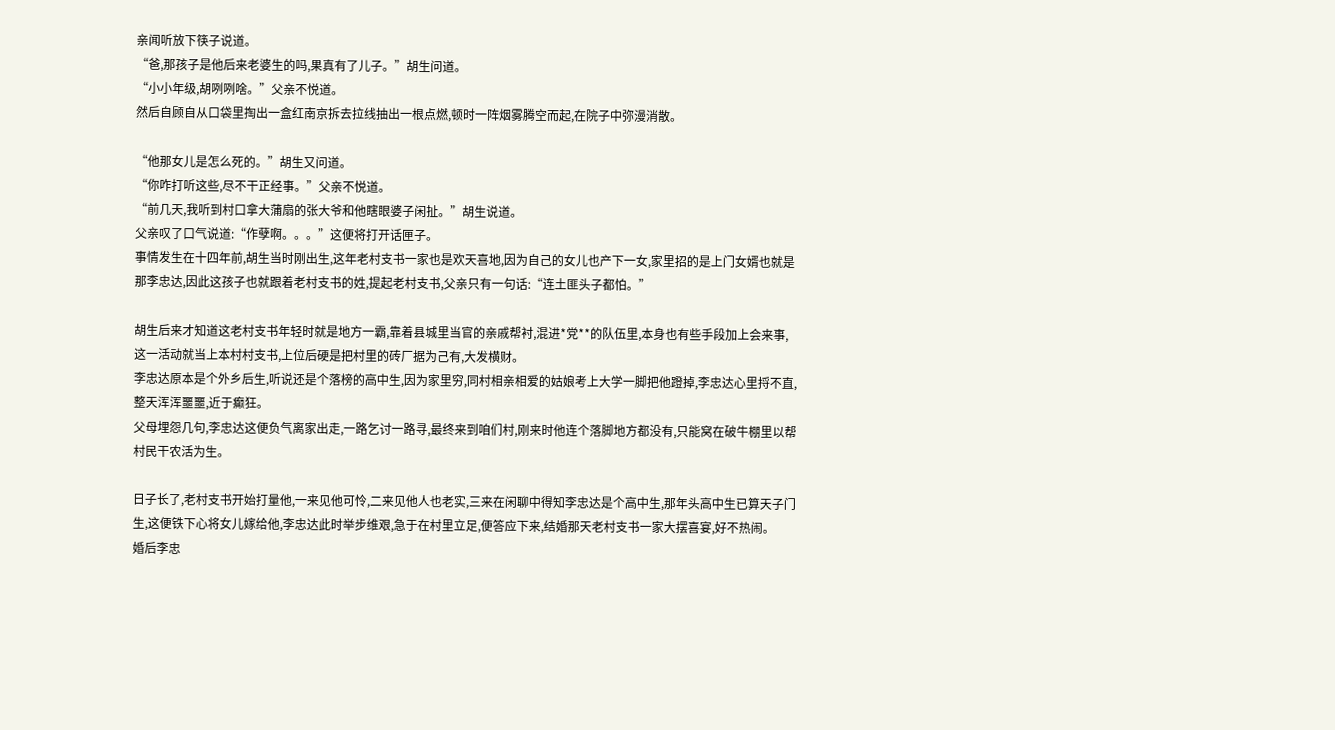亲闻听放下筷子说道。
“爸,那孩子是他后来老婆生的吗,果真有了儿子。”胡生问道。
“小小年级,胡咧咧啥。”父亲不悦道。
然后自顾自从口袋里掏出一盒红南京拆去拉线抽出一根点燃,顿时一阵烟雾腾空而起,在院子中弥漫消散。

“他那女儿是怎么死的。”胡生又问道。
“你咋打听这些,尽不干正经事。”父亲不悦道。
“前几天,我听到村口拿大蒲扇的张大爷和他瞎眼婆子闲扯。”胡生说道。
父亲叹了口气说道:“作孽啊。。。”这便将打开话匣子。
事情发生在十四年前,胡生当时刚出生,这年老村支书一家也是欢天喜地,因为自己的女儿也产下一女,家里招的是上门女婿也就是那李忠达,因此这孩子也就跟着老村支书的姓,提起老村支书,父亲只有一句话:“连土匪头子都怕。”

胡生后来才知道这老村支书年轻时就是地方一霸,靠着县城里当官的亲戚帮衬,混进*党**的队伍里,本身也有些手段加上会来事,这一活动就当上本村村支书,上位后硬是把村里的砖厂据为己有,大发横财。
李忠达原本是个外乡后生,听说还是个落榜的高中生,因为家里穷,同村相亲相爱的姑娘考上大学一脚把他蹬掉,李忠达心里捋不直,整天浑浑噩噩,近于癫狂。
父母埋怨几句,李忠达这便负气离家出走,一路乞讨一路寻,最终来到咱们村,刚来时他连个落脚地方都没有,只能窝在破牛棚里以帮村民干农活为生。

日子长了,老村支书开始打量他,一来见他可怜,二来见他人也老实,三来在闲聊中得知李忠达是个高中生,那年头高中生已算天子门生,这便铁下心将女儿嫁给他,李忠达此时举步维艰,急于在村里立足,便答应下来,结婚那天老村支书一家大摆喜宴,好不热闹。
婚后李忠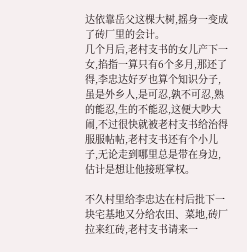达依靠岳父这棵大树,摇身一变成了砖厂里的会计。
几个月后,老村支书的女儿产下一女,掐指一算只有6个多月,那还了得,李忠达好歹也算个知识分子,虽是外乡人,是可忍,孰不可忍,熟的能忍,生的不能忍,这便大吵大闹,不过很快就被老村支书给治得服服帖帖,老村支书还有个小儿子,无论走到哪里总是带在身边,估计是想让他接班掌权。

不久村里给李忠达在村后批下一块宅基地又分给农田、菜地,砖厂拉来红砖,老村支书请来一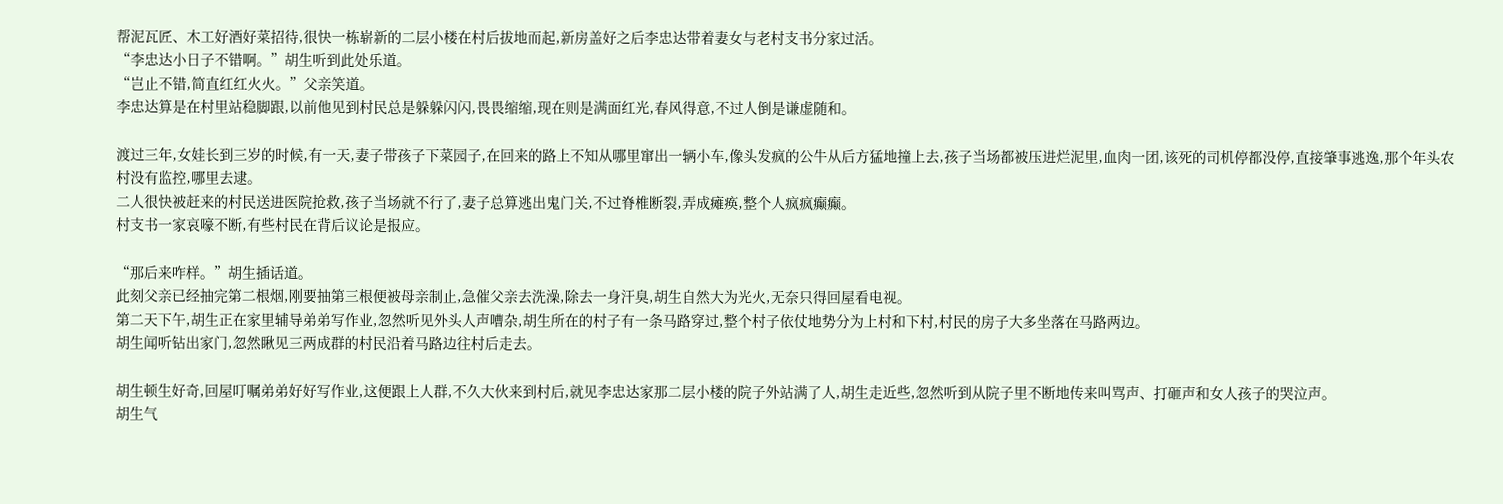帮泥瓦匠、木工好酒好菜招待,很快一栋崭新的二层小楼在村后拔地而起,新房盖好之后李忠达带着妻女与老村支书分家过活。
“李忠达小日子不错啊。”胡生听到此处乐道。
“岂止不错,简直红红火火。”父亲笑道。
李忠达算是在村里站稳脚跟,以前他见到村民总是躲躲闪闪,畏畏缩缩,现在则是满面红光,春风得意,不过人倒是谦虚随和。

渡过三年,女娃长到三岁的时候,有一天,妻子带孩子下菜园子,在回来的路上不知从哪里窜出一辆小车,像头发疯的公牛从后方猛地撞上去,孩子当场都被压进烂泥里,血肉一团,该死的司机停都没停,直接肇事逃逸,那个年头农村没有监控,哪里去逮。
二人很快被赶来的村民送进医院抢救,孩子当场就不行了,妻子总算逃出鬼门关,不过脊椎断裂,弄成瘫痪,整个人疯疯癫癫。
村支书一家哀嚎不断,有些村民在背后议论是报应。

“那后来咋样。”胡生插话道。
此刻父亲已经抽完第二根烟,刚要抽第三根便被母亲制止,急催父亲去洗澡,除去一身汗臭,胡生自然大为光火,无奈只得回屋看电视。
第二天下午,胡生正在家里辅导弟弟写作业,忽然听见外头人声嘈杂,胡生所在的村子有一条马路穿过,整个村子依仗地势分为上村和下村,村民的房子大多坐落在马路两边。
胡生闻听钻出家门,忽然瞅见三两成群的村民沿着马路边往村后走去。

胡生顿生好奇,回屋叮嘱弟弟好好写作业,这便跟上人群,不久大伙来到村后,就见李忠达家那二层小楼的院子外站满了人,胡生走近些,忽然听到从院子里不断地传来叫骂声、打砸声和女人孩子的哭泣声。
胡生气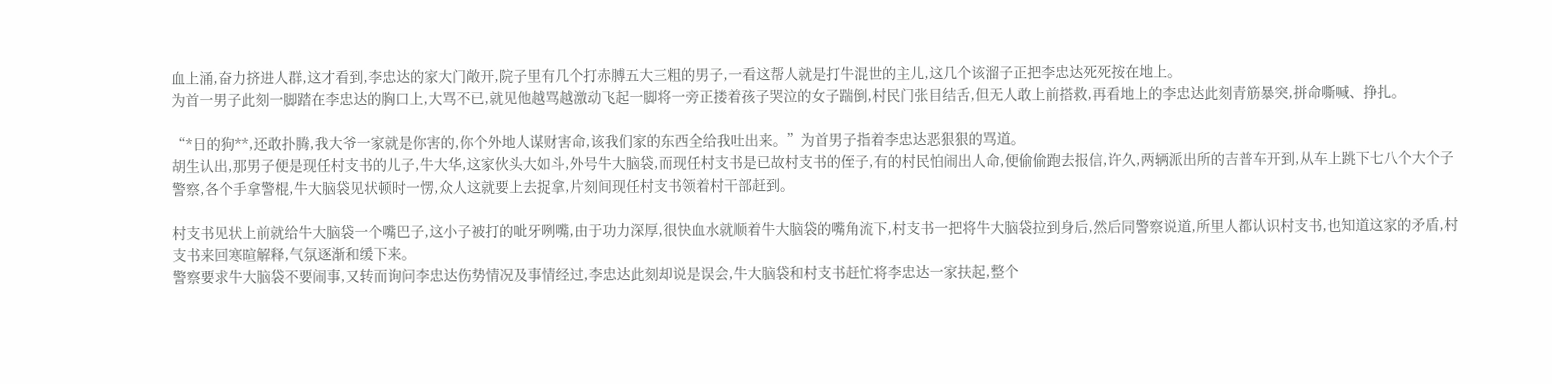血上涌,奋力挤进人群,这才看到,李忠达的家大门敞开,院子里有几个打赤膊五大三粗的男子,一看这帮人就是打牛混世的主儿,这几个该溜子正把李忠达死死按在地上。
为首一男子此刻一脚踏在李忠达的胸口上,大骂不已,就见他越骂越激动飞起一脚将一旁正搂着孩子哭泣的女子踹倒,村民门张目结舌,但无人敢上前搭救,再看地上的李忠达此刻青筋暴突,拼命嘶喊、挣扎。

“*日的狗**,还敢扑腾,我大爷一家就是你害的,你个外地人谋财害命,该我们家的东西全给我吐出来。”为首男子指着李忠达恶狠狠的骂道。
胡生认出,那男子便是现任村支书的儿子,牛大华,这家伙头大如斗,外号牛大脑袋,而现任村支书是已故村支书的侄子,有的村民怕闹出人命,便偷偷跑去报信,许久,两辆派出所的吉普车开到,从车上跳下七八个大个子警察,各个手拿警棍,牛大脑袋见状顿时一愣,众人这就要上去捉拿,片刻间现任村支书领着村干部赶到。

村支书见状上前就给牛大脑袋一个嘴巴子,这小子被打的呲牙咧嘴,由于功力深厚,很快血水就顺着牛大脑袋的嘴角流下,村支书一把将牛大脑袋拉到身后,然后同警察说道,所里人都认识村支书,也知道这家的矛盾,村支书来回寒暄解释,气氛逐渐和缓下来。
警察要求牛大脑袋不要闹事,又转而询问李忠达伤势情况及事情经过,李忠达此刻却说是误会,牛大脑袋和村支书赶忙将李忠达一家扶起,整个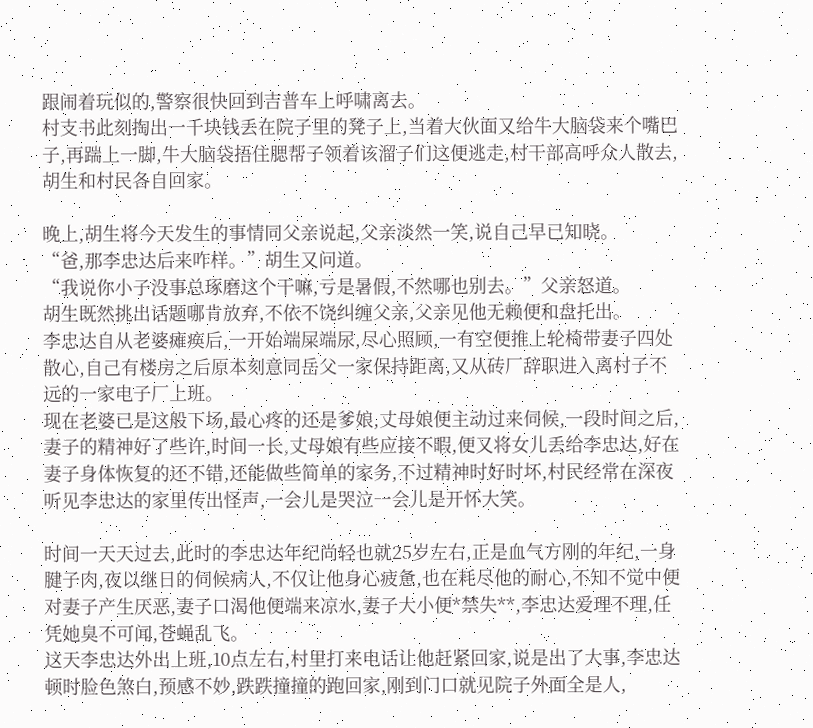跟闹着玩似的,警察很快回到吉普车上呼啸离去。
村支书此刻掏出一千块钱丢在院子里的凳子上,当着大伙面又给牛大脑袋来个嘴巴子,再踹上一脚,牛大脑袋捂住腮帮子领着该溜子们这便逃走,村干部高呼众人散去,胡生和村民各自回家。

晚上,胡生将今天发生的事情同父亲说起,父亲淡然一笑,说自己早已知晓。
“爸,那李忠达后来咋样。”胡生又问道。
“我说你小子没事总琢磨这个干嘛,亏是暑假,不然哪也别去。”父亲怒道。
胡生既然挑出话题哪肯放弃,不依不饶纠缠父亲,父亲见他无赖便和盘托出。
李忠达自从老婆瘫痪后,一开始端屎端尿,尽心照顾,一有空便推上轮椅带妻子四处散心,自己有楼房之后原本刻意同岳父一家保持距离,又从砖厂辞职进入离村子不远的一家电子厂上班。
现在老婆已是这般下场,最心疼的还是爹娘,丈母娘便主动过来伺候,一段时间之后,妻子的精神好了些许,时间一长,丈母娘有些应接不暇,便又将女儿丢给李忠达,好在妻子身体恢复的还不错,还能做些简单的家务,不过精神时好时坏,村民经常在深夜听见李忠达的家里传出怪声,一会儿是哭泣一会儿是开怀大笑。

时间一天天过去,此时的李忠达年纪尚轻也就25岁左右,正是血气方刚的年纪,一身腱子肉,夜以继日的伺候病人,不仅让他身心疲惫,也在耗尽他的耐心,不知不觉中便对妻子产生厌恶,妻子口渴他便端来凉水,妻子大小便*禁失**,李忠达爱理不理,任凭她臭不可闻,苍蝇乱飞。
这天李忠达外出上班,10点左右,村里打来电话让他赶紧回家,说是出了大事,李忠达顿时脸色煞白,预感不妙,跌跌撞撞的跑回家,刚到门口就见院子外面全是人,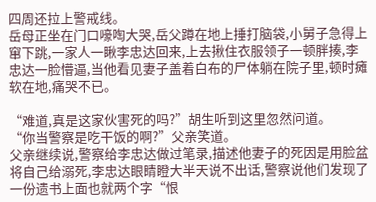四周还拉上警戒线。
岳母正坐在门口嚎啕大哭,岳父蹲在地上捶打脑袋,小舅子急得上窜下跳,一家人一瞅李忠达回来,上去揪住衣服领子一顿胖揍,李忠达一脸懵逼,当他看见妻子盖着白布的尸体躺在院子里,顿时瘫软在地,痛哭不已。

“难道,真是这家伙害死的吗?”胡生听到这里忽然问道。
“你当警察是吃干饭的啊?”父亲笑道。
父亲继续说,警察给李忠达做过笔录,描述他妻子的死因是用脸盆将自己给溺死,李忠达眼睛瞪大半天说不出话,警察说他们发现了一份遗书上面也就两个字“恨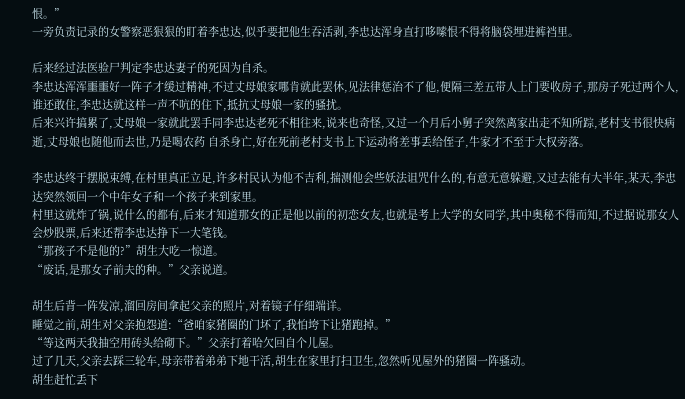恨。”
一旁负责记录的女警察恶狠狠的盯着李忠达,似乎要把他生吞活剥,李忠达浑身直打哆嗦恨不得将脑袋埋进裤裆里。

后来经过法医验尸判定李忠达妻子的死因为自杀。
李忠达浑浑噩噩好一阵子才缓过精神,不过丈母娘家哪肯就此罢休,见法律惩治不了他,便隔三差五带人上门要收房子,那房子死过两个人,谁还敢住,李忠达就这样一声不吭的住下,抵抗丈母娘一家的骚扰。
后来兴许搞累了,丈母娘一家就此罢手同李忠达老死不相往来,说来也奇怪,又过一个月后小舅子突然离家出走不知所踪,老村支书很快病逝,丈母娘也随他而去世,乃是喝农药 自杀身亡,好在死前老村支书上下运动将差事丢给侄子,牛家才不至于大权旁落。

李忠达终于摆脱束缚,在村里真正立足,许多村民认为他不吉利,揣测他会些妖法诅咒什么的,有意无意躲避,又过去能有大半年,某天,李忠达突然领回一个中年女子和一个孩子来到家里。
村里这就炸了锅,说什么的都有,后来才知道那女的正是他以前的初恋女友,也就是考上大学的女同学,其中奥秘不得而知,不过据说那女人会炒股票,后来还帮李忠达挣下一大笔钱。
“那孩子不是他的?”胡生大吃一惊道。
“废话,是那女子前夫的种。”父亲说道。

胡生后背一阵发凉,溜回房间拿起父亲的照片,对着镜子仔细端详。
睡觉之前,胡生对父亲抱怨道:“爸咱家猪圈的门坏了,我怕垮下让猪跑掉。”
“等这两天我抽空用砖头给砌下。”父亲打着哈欠回自个儿屋。
过了几天,父亲去踩三轮车,母亲带着弟弟下地干活,胡生在家里打扫卫生,忽然听见屋外的猪圈一阵骚动。
胡生赶忙丢下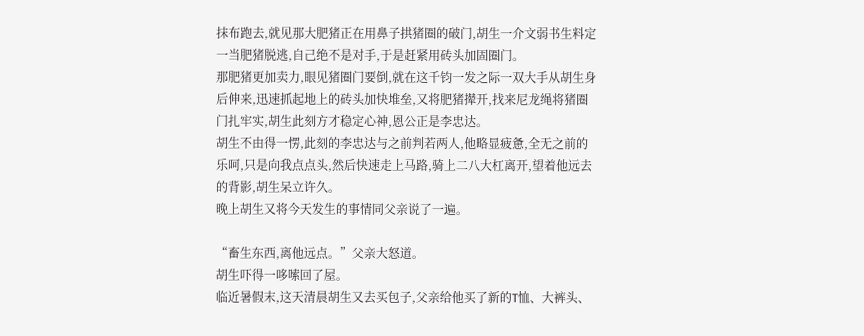抹布跑去,就见那大肥猪正在用鼻子拱猪圈的破门,胡生一介文弱书生料定一当肥猪脱逃,自己绝不是对手,于是赶紧用砖头加固圈门。
那肥猪更加卖力,眼见猪圈门要倒,就在这千钧一发之际一双大手从胡生身后伸来,迅速抓起地上的砖头加快堆垒,又将肥猪撵开,找来尼龙绳将猪圈门扎牢实,胡生此刻方才稳定心神,恩公正是李忠达。
胡生不由得一愣,此刻的李忠达与之前判若两人,他略显疲惫,全无之前的乐呵,只是向我点点头,然后快速走上马路,骑上二八大杠离开,望着他远去的背影,胡生呆立许久。
晚上胡生又将今天发生的事情同父亲说了一遍。

“畜生东西,离他远点。”父亲大怒道。
胡生吓得一哆嗦回了屋。
临近暑假末,这天清晨胡生又去买包子,父亲给他买了新的T恤、大裤头、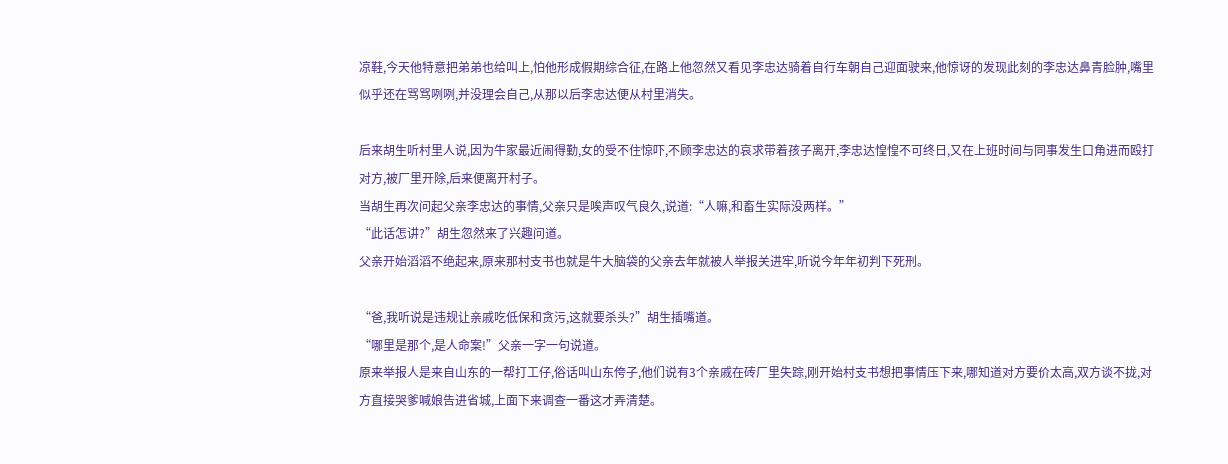凉鞋,今天他特意把弟弟也给叫上,怕他形成假期综合征,在路上他忽然又看见李忠达骑着自行车朝自己迎面驶来,他惊讶的发现此刻的李忠达鼻青脸肿,嘴里似乎还在骂骂咧咧,并没理会自己,从那以后李忠达便从村里消失。

后来胡生听村里人说,因为牛家最近闹得勤,女的受不住惊吓,不顾李忠达的哀求带着孩子离开,李忠达惶惶不可终日,又在上班时间与同事发生口角进而殴打对方,被厂里开除,后来便离开村子。
当胡生再次问起父亲李忠达的事情,父亲只是唉声叹气良久,说道:“人嘛,和畜生实际没两样。”
“此话怎讲?”胡生忽然来了兴趣问道。
父亲开始滔滔不绝起来,原来那村支书也就是牛大脑袋的父亲去年就被人举报关进牢,听说今年年初判下死刑。

“爸,我听说是违规让亲戚吃低保和贪污,这就要杀头?”胡生插嘴道。
“哪里是那个,是人命案!”父亲一字一句说道。
原来举报人是来自山东的一帮打工仔,俗话叫山东侉子,他们说有3个亲戚在砖厂里失踪,刚开始村支书想把事情压下来,哪知道对方要价太高,双方谈不拢,对方直接哭爹喊娘告进省城,上面下来调查一番这才弄清楚。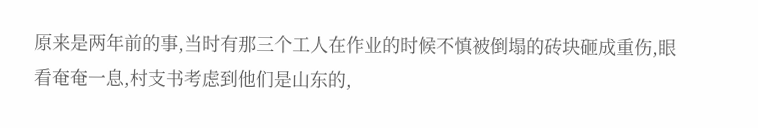原来是两年前的事,当时有那三个工人在作业的时候不慎被倒塌的砖块砸成重伤,眼看奄奄一息,村支书考虑到他们是山东的,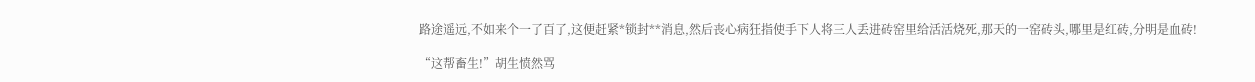路途遥远,不如来个一了百了,这便赶紧*锁封**消息,然后丧心病狂指使手下人将三人丢进砖窑里给活活烧死,那天的一窑砖头,哪里是红砖,分明是血砖!

“这帮畜生!”胡生愤然骂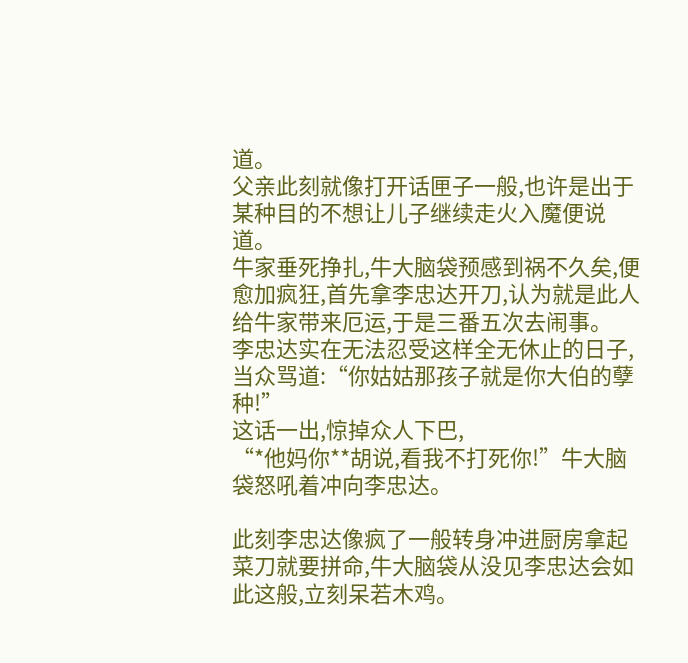道。
父亲此刻就像打开话匣子一般,也许是出于某种目的不想让儿子继续走火入魔便说道。
牛家垂死挣扎,牛大脑袋预感到祸不久矣,便愈加疯狂,首先拿李忠达开刀,认为就是此人给牛家带来厄运,于是三番五次去闹事。
李忠达实在无法忍受这样全无休止的日子,当众骂道:“你姑姑那孩子就是你大伯的孽种!”
这话一出,惊掉众人下巴,
“*他妈你**胡说,看我不打死你!”牛大脑袋怒吼着冲向李忠达。

此刻李忠达像疯了一般转身冲进厨房拿起菜刀就要拼命,牛大脑袋从没见李忠达会如此这般,立刻呆若木鸡。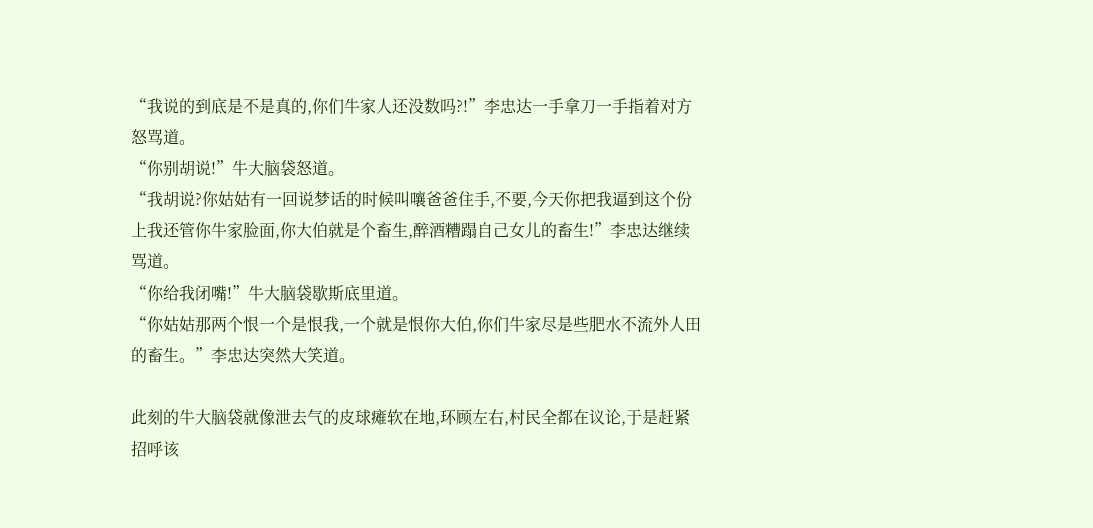“我说的到底是不是真的,你们牛家人还没数吗?!”李忠达一手拿刀一手指着对方怒骂道。
“你别胡说!”牛大脑袋怒道。
“我胡说?你姑姑有一回说梦话的时候叫嚷爸爸住手,不要,今天你把我逼到这个份上我还管你牛家脸面,你大伯就是个畜生,醉酒糟蹋自己女儿的畜生!”李忠达继续骂道。
“你给我闭嘴!”牛大脑袋歇斯底里道。
“你姑姑那两个恨一个是恨我,一个就是恨你大伯,你们牛家尽是些肥水不流外人田的畜生。”李忠达突然大笑道。

此刻的牛大脑袋就像泄去气的皮球瘫软在地,环顾左右,村民全都在议论,于是赶紧招呼该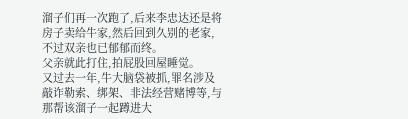溜子们再一次跑了,后来李忠达还是将房子卖给牛家,然后回到久别的老家,不过双亲也已郁郁而终。
父亲就此打住,拍屁股回屋睡觉。
又过去一年,牛大脑袋被抓,罪名涉及敲诈勒索、绑架、非法经营赌博等,与那帮该溜子一起蹲进大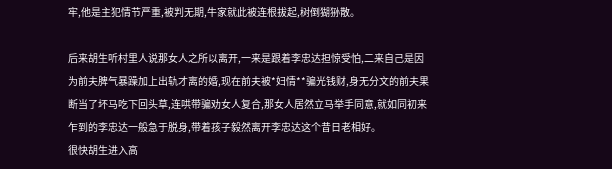牢,他是主犯情节严重,被判无期,牛家就此被连根拔起,树倒猢狲散。

后来胡生听村里人说那女人之所以离开,一来是跟着李忠达担惊受怕,二来自己是因为前夫脾气暴躁加上出轨才离的婚,现在前夫被*妇情**骗光钱财,身无分文的前夫果断当了坏马吃下回头草,连哄带骗劝女人复合,那女人居然立马举手同意,就如同初来乍到的李忠达一般急于脱身,带着孩子毅然离开李忠达这个昔日老相好。
很快胡生进入高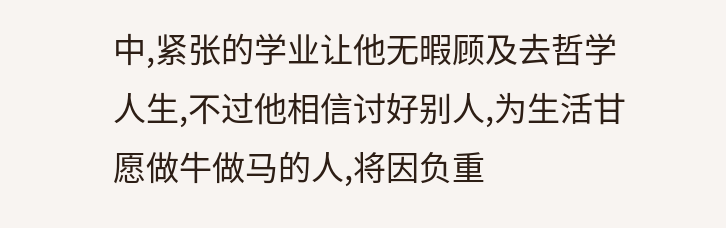中,紧张的学业让他无暇顾及去哲学人生,不过他相信讨好别人,为生活甘愿做牛做马的人,将因负重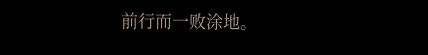前行而一败涂地。